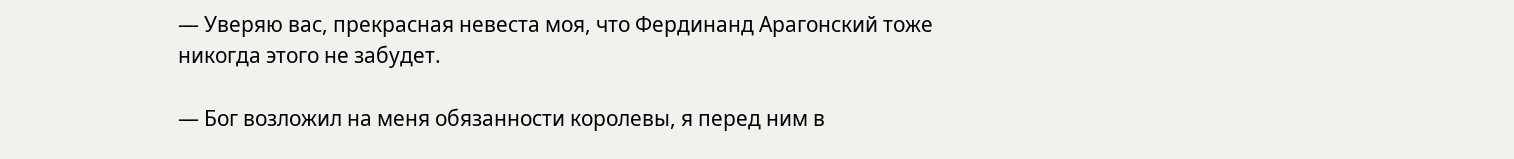— Уверяю вас, прекрасная невеста моя, что Фердинанд Арагонский тоже никогда этого не забудет.

— Бог возложил на меня обязанности королевы, я перед ним в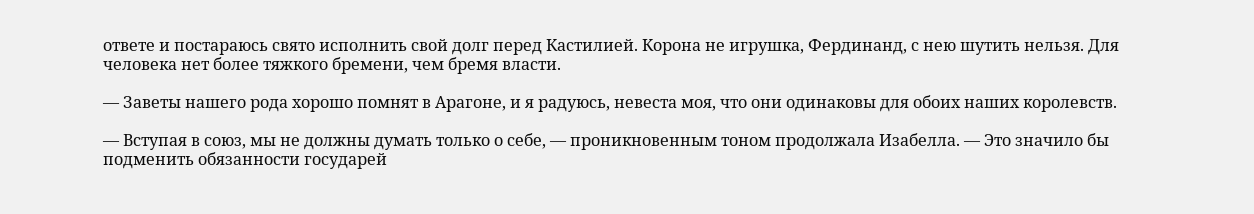ответе и постараюсь свято исполнить свой долг перед Кастилией. Корона не игрушка, Фердинанд, с нею шутить нельзя. Для человека нет более тяжкого бремени, чем бремя власти.

— Заветы нашего рода хорошо помнят в Арагоне, и я радуюсь, невеста моя, что они одинаковы для обоих наших королевств.

— Вступая в союз, мы не должны думать только о себе, — проникновенным тоном продолжала Изабелла. — Это значило бы подменить обязанности государей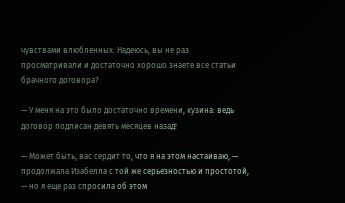чувствами влюбленных. Надеюсь, вы не раз просматривали и достаточно хорошо знаете все статьи брачного договора?

— У меня на это было достаточно времени, кузина: ведь договор подписан девять месяцев назад!

— Может быть, вас сердит то, что я на этом настаиваю, — продолжала Изабелла с той же серьезностью и простотой, — но я еще раз спросила об этом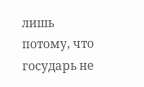лишь потому, что государь не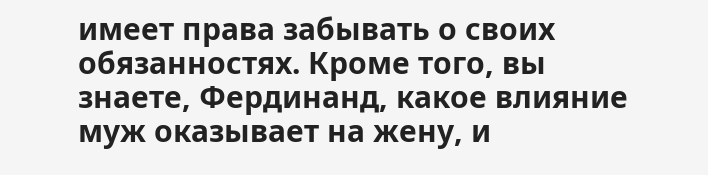имеет права забывать о своих обязанностях. Кроме того, вы знаете, Фердинанд, какое влияние муж оказывает на жену, и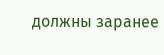должны заранее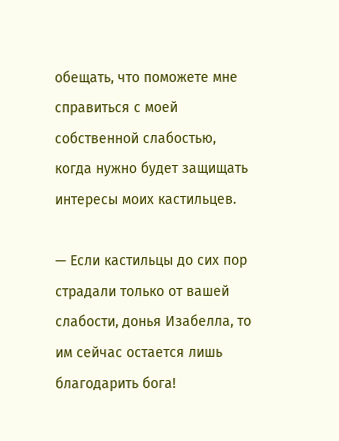обещать, что поможете мне справиться с моей собственной слабостью, когда нужно будет защищать интересы моих кастильцев.

— Если кастильцы до сих пор страдали только от вашей слабости, донья Изабелла, то им сейчас остается лишь благодарить бога!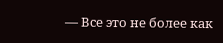— Все это не более как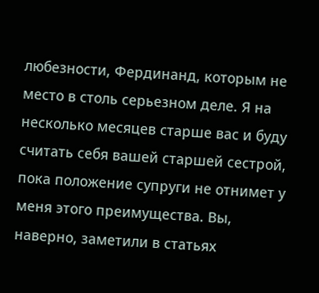любезности, Фердинанд, которым не место в столь серьезном деле. Я на несколько месяцев старше вас и буду считать себя вашей старшей сестрой, пока положение супруги не отнимет у меня этого преимущества. Вы, наверно, заметили в статьях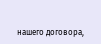нашего договора,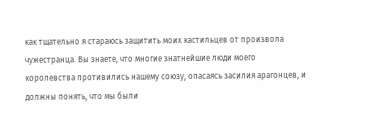как тщательно я стараюсь защитить моих кастильцев от произвола чужестранца. Вы знаете, что многие знатнейшие люди моего королевства противились нашему союзу, опасаясь засилия арагонцев, и должны понять, что мы были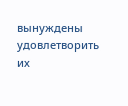вынуждены удовлетворить их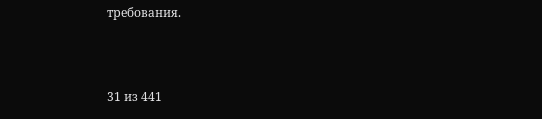требования.



31 из 441